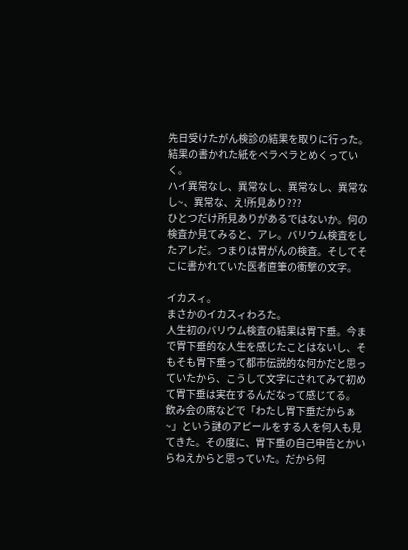先日受けたがん検診の結果を取りに行った。結果の書かれた紙をペラペラとめくっていく。
ハイ異常なし、異常なし、異常なし、異常なし~、異常な、え!所見あり???
ひとつだけ所見ありがあるではないか。何の検査か見てみると、アレ。バリウム検査をしたアレだ。つまりは胃がんの検査。そしてそこに書かれていた医者直筆の衝撃の文字。

イカスィ。
まさかのイカスィわろた。
人生初のバリウム検査の結果は胃下垂。今まで胃下垂的な人生を感じたことはないし、そもそも胃下垂って都市伝説的な何かだと思っていたから、こうして文字にされてみて初めて胃下垂は実在するんだなって感じてる。
飲み会の席などで「わたし胃下垂だからぁ~」という謎のアピールをする人を何人も見てきた。その度に、胃下垂の自己申告とかいらねえからと思っていた。だから何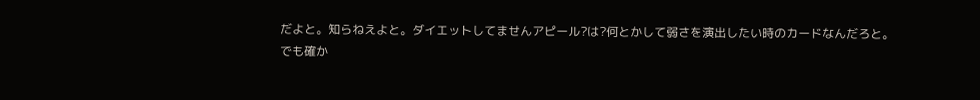だよと。知らねえよと。ダイエットしてませんアピール?は?何とかして弱さを演出したい時のカードなんだろと。
でも確か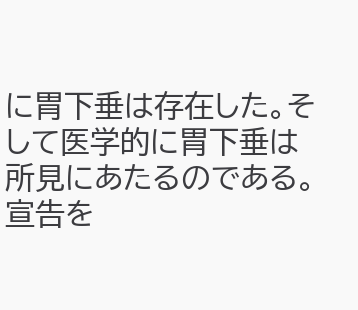に胃下垂は存在した。そして医学的に胃下垂は所見にあたるのである。
宣告を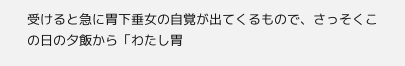受けると急に胃下垂女の自覚が出てくるもので、さっそくこの日の夕飯から「わたし胃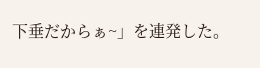下垂だからぁ~」を連発した。